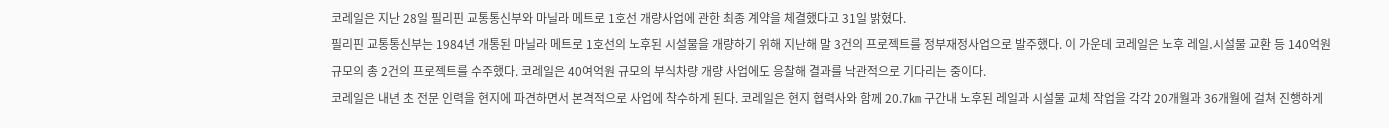코레일은 지난 28일 필리핀 교통통신부와 마닐라 메트로 1호선 개량사업에 관한 최종 계약을 체결했다고 31일 밝혔다.
필리핀 교통통신부는 1984년 개통된 마닐라 메트로 1호선의 노후된 시설물을 개량하기 위해 지난해 말 3건의 프로젝트를 정부재정사업으로 발주했다. 이 가운데 코레일은 노후 레일․시설물 교환 등 140억원 규모의 총 2건의 프로젝트를 수주했다. 코레일은 40여억원 규모의 부식차량 개량 사업에도 응찰해 결과를 낙관적으로 기다리는 중이다.
코레일은 내년 초 전문 인력을 현지에 파견하면서 본격적으로 사업에 착수하게 된다. 코레일은 현지 협력사와 함께 20.7㎞ 구간내 노후된 레일과 시설물 교체 작업을 각각 20개월과 36개월에 걸쳐 진행하게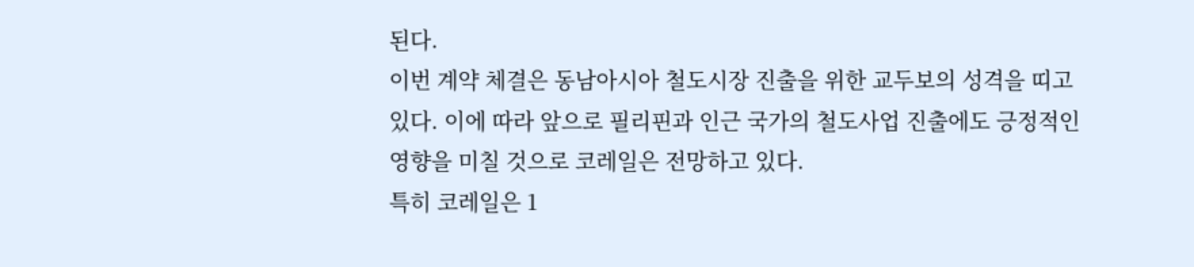된다.
이번 계약 체결은 동남아시아 철도시장 진출을 위한 교두보의 성격을 띠고 있다. 이에 따라 앞으로 필리핀과 인근 국가의 철도사업 진출에도 긍정적인 영향을 미칠 것으로 코레일은 전망하고 있다.
특히 코레일은 1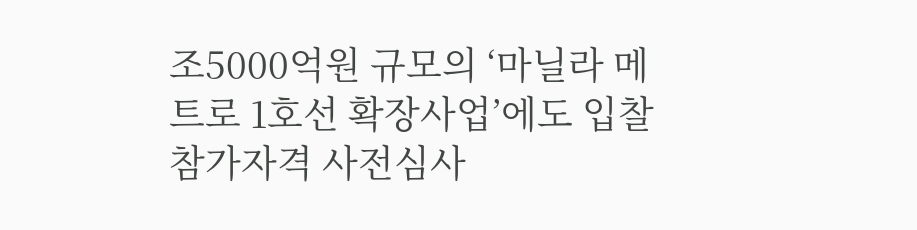조5000억원 규모의 ‘마닐라 메트로 1호선 확장사업’에도 입찰참가자격 사전심사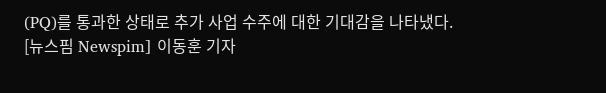(PQ)를 통과한 상태로 추가 사업 수주에 대한 기대감을 나타냈다.
[뉴스핌 Newspim] 이동훈 기자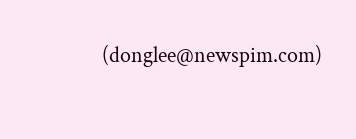(donglee@newspim.com)